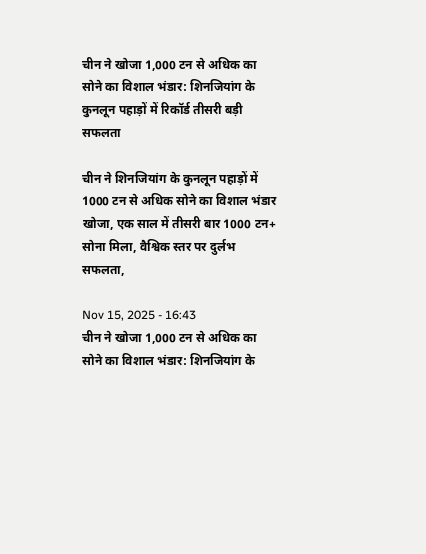चीन ने खोजा 1,000 टन से अधिक का सोने का विशाल भंडार: शिनजियांग के कुनलून पहाड़ों में रिकॉर्ड तीसरी बड़ी सफलता

चीन ने शिनजियांग के कुनलून पहाड़ों में 1000 टन से अधिक सोने का विशाल भंडार खोजा, एक साल में तीसरी बार 1000 टन+ सोना मिला, वैश्विक स्तर पर दुर्लभ सफलता,

Nov 15, 2025 - 16:43
चीन ने खोजा 1,000 टन से अधिक का सोने का विशाल भंडार: शिनजियांग के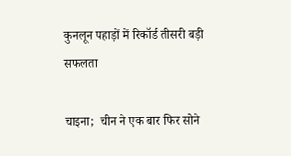कुनलून पहाड़ों में रिकॉर्ड तीसरी बड़ी सफलता

चाइना;  चीन ने एक बार फिर सोने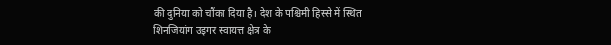की दुनिया को चौंका दिया है। देश के पश्चिमी हिस्से में स्थित शिनजियांग उइगर स्वायत्त क्षेत्र के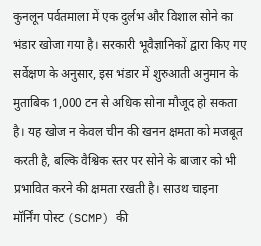कुनलून पर्वतमाला में एक दुर्लभ और विशाल सोने का भंडार खोजा गया है। सरकारी भूवैज्ञानिकों द्वारा किए गए सर्वेक्षण के अनुसार, इस भंडार में शुरुआती अनुमान के मुताबिक 1,000 टन से अधिक सोना मौजूद हो सकता है। यह खोज न केवल चीन की खनन क्षमता को मजबूत करती है, बल्कि वैश्विक स्तर पर सोने के बाजार को भी प्रभावित करने की क्षमता रखती है। साउथ चाइना मॉर्निंग पोस्ट (SCMP) की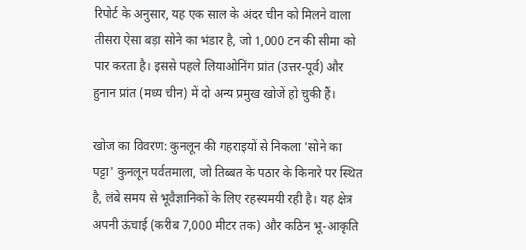रिपोर्ट के अनुसार, यह एक साल के अंदर चीन को मिलने वाला तीसरा ऐसा बड़ा सोने का भंडार है, जो 1,000 टन की सीमा को पार करता है। इससे पहले लियाओनिंग प्रांत (उत्तर-पूर्व) और हुनान प्रांत (मध्य चीन) में दो अन्य प्रमुख खोजें हो चुकी हैं।

खोज का विवरण: कुनलून की गहराइयों से निकला 'सोने का पट्टा' कुनलून पर्वतमाला, जो तिब्बत के पठार के किनारे पर स्थित है, लंबे समय से भूवैज्ञानिकों के लिए रहस्यमयी रही है। यह क्षेत्र अपनी ऊंचाई (करीब 7,000 मीटर तक) और कठिन भू-आकृति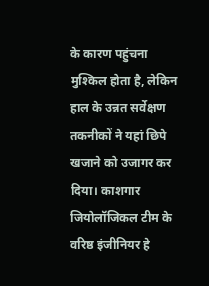के कारण पहुंचना मुश्किल होता है, लेकिन हाल के उन्नत सर्वेक्षण तकनीकों ने यहां छिपे खजाने को उजागर कर दिया। काशगार जियोलॉजिकल टीम के वरिष्ठ इंजीनियर हे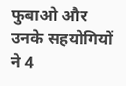फुबाओ और उनके सहयोगियों ने 4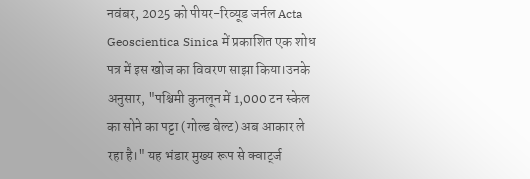नवंबर, 2025 को पीयर-रिव्यूड जर्नल Acta Geoscientica Sinica में प्रकाशित एक शोध पत्र में इस खोज का विवरण साझा किया।उनके अनुसार, "पश्चिमी कुनलून में 1,000 टन स्केल का सोने का पट्टा (गोल्ड बेल्ट) अब आकार ले रहा है।" यह भंडार मुख्य रूप से क्वार्ट्ज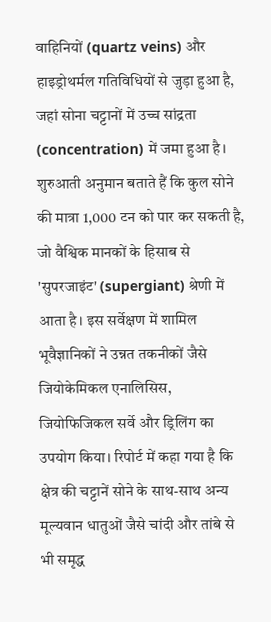वाहिनियों (quartz veins) और हाइड्रोथर्मल गतिविधियों से जुड़ा हुआ है, जहां सोना चट्टानों में उच्च सांद्रता (concentration) में जमा हुआ है। शुरुआती अनुमान बताते हैं कि कुल सोने की मात्रा 1,000 टन को पार कर सकती है, जो वैश्विक मानकों के हिसाब से 'सुपरजाइंट' (supergiant) श्रेणी में आता है। इस सर्वेक्षण में शामिल भूवैज्ञानिकों ने उन्नत तकनीकों जैसे जियोकेमिकल एनालिसिस, जियोफिजिकल सर्वे और ड्रिलिंग का उपयोग किया। रिपोर्ट में कहा गया है कि क्षेत्र की चट्टानें सोने के साथ-साथ अन्य मूल्यवान धातुओं जैसे चांदी और तांबे से भी समृद्ध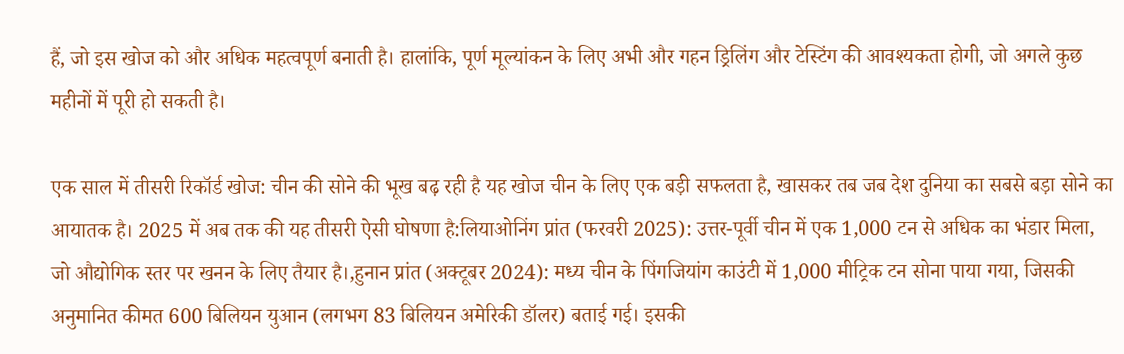हैं, जो इस खोज को और अधिक महत्वपूर्ण बनाती है। हालांकि, पूर्ण मूल्यांकन के लिए अभी और गहन ड्रिलिंग और टेस्टिंग की आवश्यकता होगी, जो अगले कुछ महीनों में पूरी हो सकती है।

एक साल में तीसरी रिकॉर्ड खोज: चीन की सोने की भूख बढ़ रही है यह खोज चीन के लिए एक बड़ी सफलता है, खासकर तब जब देश दुनिया का सबसे बड़ा सोने का आयातक है। 2025 में अब तक की यह तीसरी ऐसी घोषणा है:लियाओनिंग प्रांत (फरवरी 2025): उत्तर-पूर्वी चीन में एक 1,000 टन से अधिक का भंडार मिला, जो औद्योगिक स्तर पर खनन के लिए तैयार है।,हुनान प्रांत (अक्टूबर 2024): मध्य चीन के पिंगजियांग काउंटी में 1,000 मीट्रिक टन सोना पाया गया, जिसकी अनुमानित कीमत 600 बिलियन युआन (लगभग 83 बिलियन अमेरिकी डॉलर) बताई गई। इसकी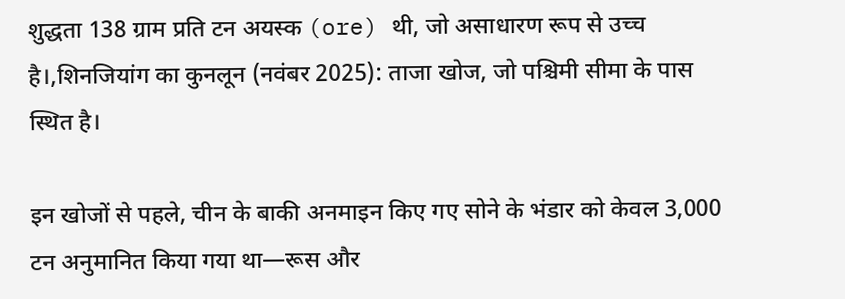शुद्धता 138 ग्राम प्रति टन अयस्क (ore) थी, जो असाधारण रूप से उच्च है।,शिनजियांग का कुनलून (नवंबर 2025): ताजा खोज, जो पश्चिमी सीमा के पास स्थित है।

इन खोजों से पहले, चीन के बाकी अनमाइन किए गए सोने के भंडार को केवल 3,000 टन अनुमानित किया गया था—रूस और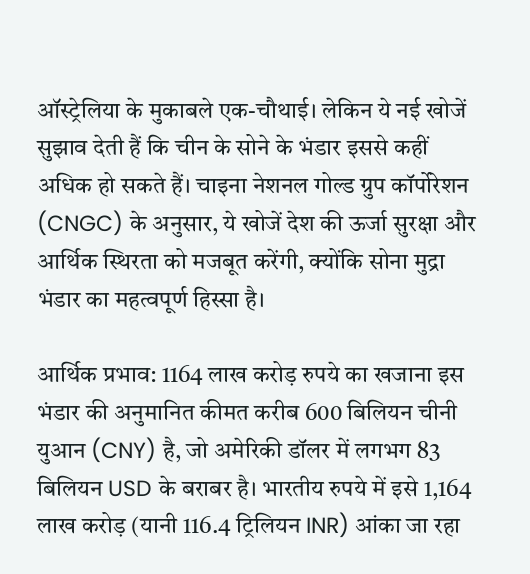ऑस्ट्रेलिया के मुकाबले एक-चौथाई। लेकिन ये नई खोजें सुझाव देती हैं कि चीन के सोने के भंडार इससे कहीं अधिक हो सकते हैं। चाइना नेशनल गोल्ड ग्रुप कॉर्पोरेशन (CNGC) के अनुसार, ये खोजें देश की ऊर्जा सुरक्षा और आर्थिक स्थिरता को मजबूत करेंगी, क्योंकि सोना मुद्रा भंडार का महत्वपूर्ण हिस्सा है।

आर्थिक प्रभाव: 1164 लाख करोड़ रुपये का खजाना इस भंडार की अनुमानित कीमत करीब 600 बिलियन चीनी युआन (CNY) है, जो अमेरिकी डॉलर में लगभग 83 बिलियन USD के बराबर है। भारतीय रुपये में इसे 1,164 लाख करोड़ (यानी 116.4 ट्रिलियन INR) आंका जा रहा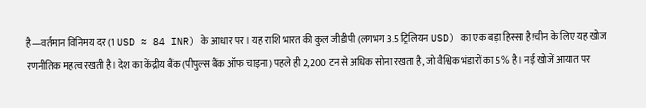है—वर्तमान विनिमय दर (1 USD ≈ 84 INR) के आधार पर। यह राशि भारत की कुल जीडीपी (लगभग 3.5 ट्रिलियन USD) का एक बड़ा हिस्सा है!चीन के लिए यह खोज रणनीतिक महत्व रखती है। देश का केंद्रीय बैंक (पीपुल्स बैंक ऑफ चाइना) पहले ही 2,200 टन से अधिक सोना रखता है, जो वैश्विक भंडारों का 5% है। नई खोजें आयात पर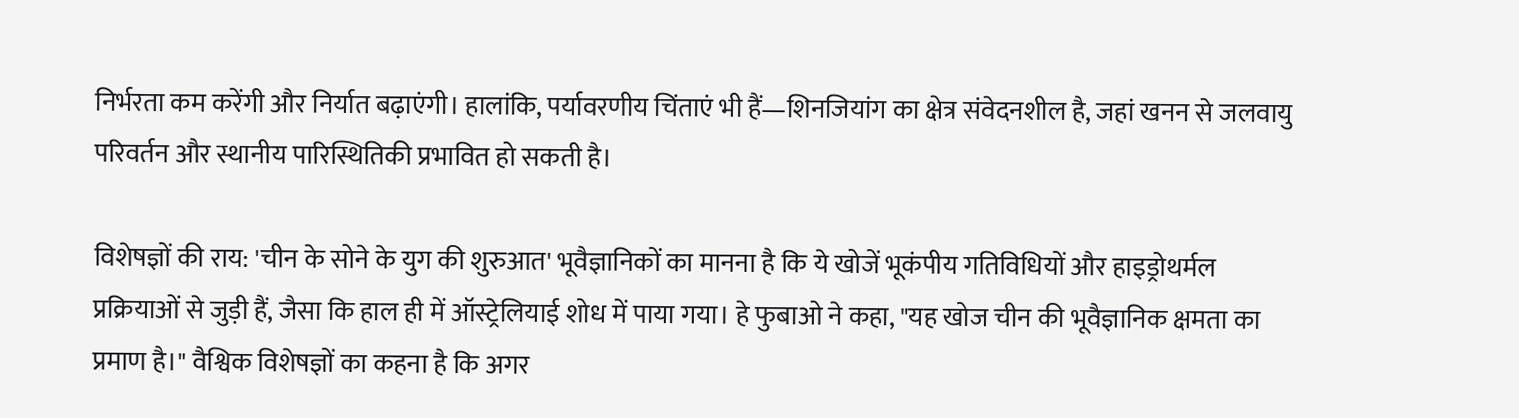निर्भरता कम करेंगी और निर्यात बढ़ाएंगी। हालांकि, पर्यावरणीय चिंताएं भी हैं—शिनजियांग का क्षेत्र संवेदनशील है, जहां खनन से जलवायु परिवर्तन और स्थानीय पारिस्थितिकी प्रभावित हो सकती है।

विशेषज्ञों की राय: 'चीन के सोने के युग की शुरुआत' भूवैज्ञानिकों का मानना है कि ये खोजें भूकंपीय गतिविधियों और हाइड्रोथर्मल प्रक्रियाओं से जुड़ी हैं, जैसा कि हाल ही में ऑस्ट्रेलियाई शोध में पाया गया। हे फुबाओ ने कहा, "यह खोज चीन की भूवैज्ञानिक क्षमता का प्रमाण है।" वैश्विक विशेषज्ञों का कहना है कि अगर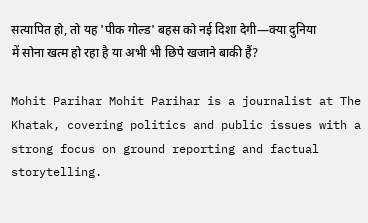सत्यापित हो, तो यह 'पीक गोल्ड' बहस को नई दिशा देगी—क्या दुनिया में सोना खत्म हो रहा है या अभी भी छिपे खजाने बाकी हैं?

Mohit Parihar Mohit Parihar is a journalist at The Khatak, covering politics and public issues with a strong focus on ground reporting and factual storytelling.